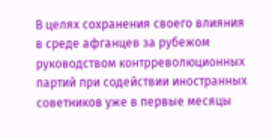В целях сохранения своего влияния в среде афганцев за рубежом руководством контрреволюционных партий при содействии иностранных советников уже в первые месяцы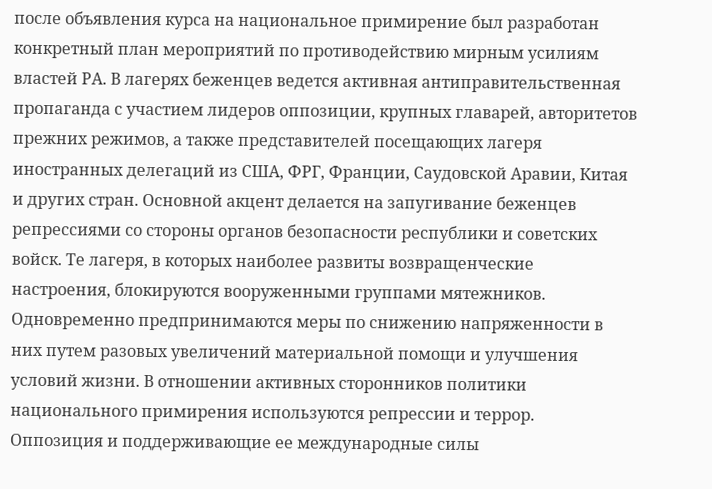после объявления курса на национальное примирение был разработан конкретный план мероприятий по противодействию мирным усилиям властей РА. В лагерях беженцев ведется активная антиправительственная пропаганда с участием лидеров оппозиции, крупных главарей, авторитетов прежних режимов, а также представителей посещающих лагеря иностранных делегаций из США, ФРГ, Франции, Саудовской Аравии, Китая и других стран. Основной акцент делается на запугивание беженцев репрессиями со стороны органов безопасности республики и советских войск. Те лагеря, в которых наиболее развиты возвращенческие настроения, блокируются вооруженными группами мятежников. Одновременно предпринимаются меры по снижению напряженности в них путем разовых увеличений материальной помощи и улучшения условий жизни. В отношении активных сторонников политики национального примирения используются репрессии и террор.
Оппозиция и поддерживающие ее международные силы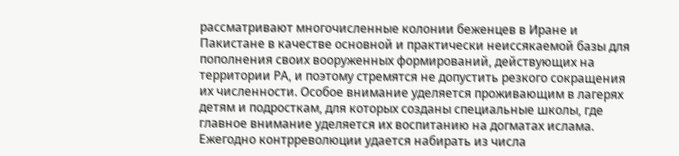рассматривают многочисленные колонии беженцев в Иране и Пакистане в качестве основной и практически неиссякаемой базы для пополнения своих вооруженных формирований, действующих на территории РА, и поэтому стремятся не допустить резкого сокращения их численности. Особое внимание уделяется проживающим в лагерях детям и подросткам, для которых созданы специальные школы, где главное внимание уделяется их воспитанию на догматах ислама. Ежегодно контрреволюции удается набирать из числа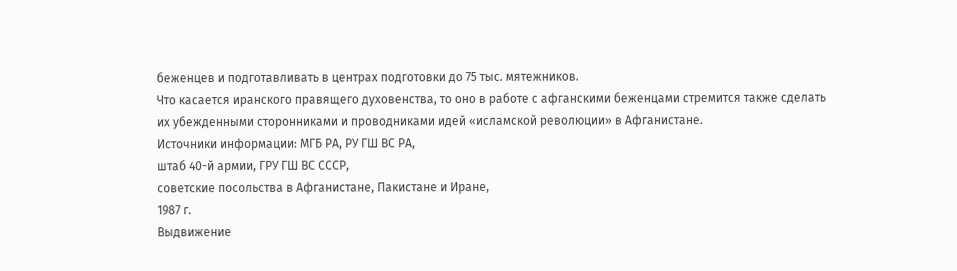беженцев и подготавливать в центрах подготовки до 75 тыс. мятежников.
Что касается иранского правящего духовенства, то оно в работе с афганскими беженцами стремится также сделать их убежденными сторонниками и проводниками идей «исламской революции» в Афганистане.
Источники информации: МГБ РА, РУ ГШ ВС РА,
штаб 40-й армии, ГРУ ГШ ВС СССР,
советские посольства в Афганистане, Пакистане и Иране,
1987 г.
Выдвижение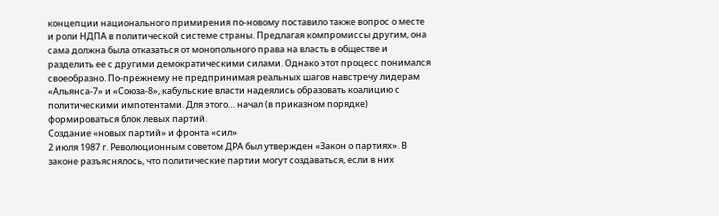концепции национального примирения по-новому поставило также вопрос о месте и роли НДПА в политической системе страны. Предлагая компромиссы другим, она сама должна была отказаться от монопольного права на власть в обществе и разделить ее с другими демократическими силами. Однако этот процесс понимался своеобразно. По-прежнему не предпринимая реальных шагов навстречу лидерам «Альянса-7» и «Союза-8», кабульские власти надеялись образовать коалицию с политическими импотентами. Для этого… начал (в приказном порядке) формироваться блок левых партий.
Создание «новых партий» и фронта «сил»
2 июля 1987 г. Революционным советом ДРА был утвержден «Закон о партиях». В законе разъяснялось, что политические партии могут создаваться, если в них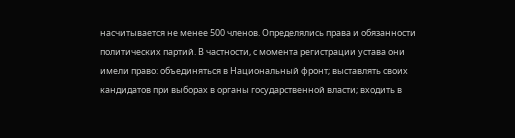насчитывается не менее 500 членов. Определялись права и обязанности политических партий. В частности, с момента регистрации устава они имели право: объединяться в Национальный фронт; выставлять своих кандидатов при выборах в органы государственной власти; входить в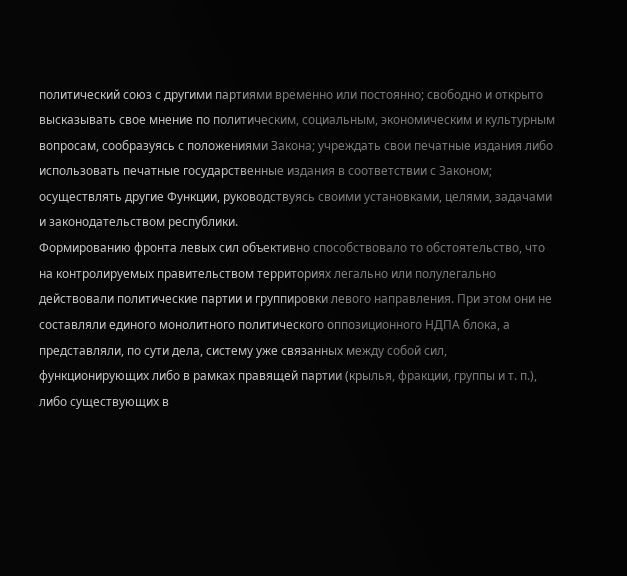политический союз с другими партиями временно или постоянно; свободно и открыто высказывать свое мнение по политическим, социальным, экономическим и культурным вопросам, сообразуясь с положениями Закона; учреждать свои печатные издания либо использовать печатные государственные издания в соответствии с Законом; осуществлять другие Функции, руководствуясь своими установками, целями, задачами и законодательством республики.
Формированию фронта левых сил объективно способствовало то обстоятельство, что на контролируемых правительством территориях легально или полулегально действовали политические партии и группировки левого направления. При этом они не составляли единого монолитного политического оппозиционного НДПА блока, а представляли, по сути дела, систему уже связанных между собой сил, функционирующих либо в рамках правящей партии (крылья, фракции, группы и т. п.), либо существующих в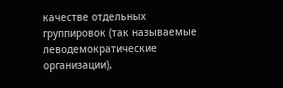качестве отдельных группировок (так называемые леводемократические организации),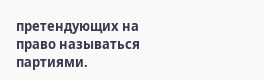претендующих на право называться партиями.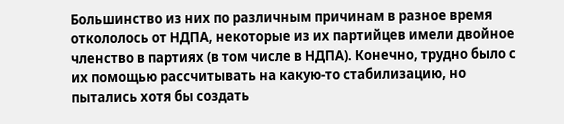Большинство из них по различным причинам в разное время откололось от НДПА, некоторые из их партийцев имели двойное членство в партиях (в том числе в НДПА). Конечно, трудно было с их помощью рассчитывать на какую-то стабилизацию, но пытались хотя бы создать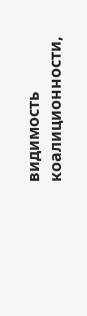видимость коалиционности,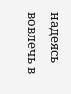надеясь вовлечь в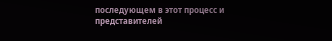последующем в этот процесс и представителей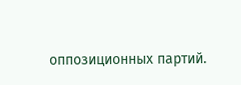оппозиционных партий.